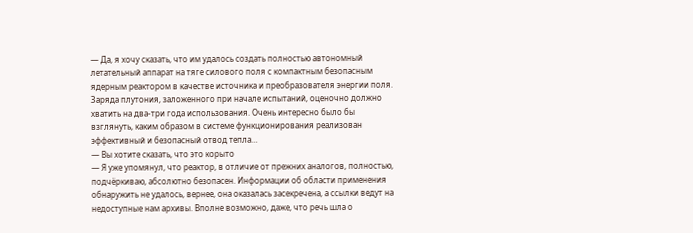— Да, я хочу сказать, что им удалось создать полностью автономный летательный аппарат на тяге силового поля с компактным безопасным ядерным реактором в качестве источника и преобразователя энергии поля. Заряда плутония, заложенного при начале испытаний, оценочно должно хватить на два-три года использования. Очень интересно было бы взглянуть, каким образом в системе функционирования реализован эффективный и безопасный отвод тепла…
— Вы хотите сказать, что это корыто
— Я уже упомянул, что реактор, в отличие от прежних аналогов, полностью, подчёркиваю, абсолютно безопасен. Информации об области применения обнаружить не удалось, вернее, она оказалась засекречена, а ссылки ведут на недоступные нам архивы. Вполне возможно, даже, что речь шла о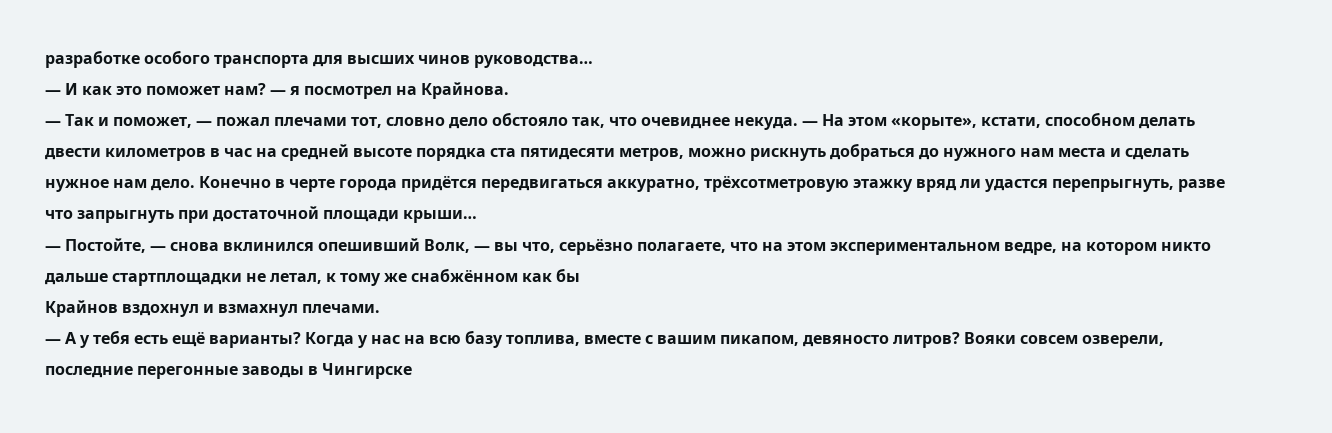разработке особого транспорта для высших чинов руководства…
— И как это поможет нам? — я посмотрел на Крайнова.
— Так и поможет, — пожал плечами тот, словно дело обстояло так, что очевиднее некуда. — На этом «корыте», кстати, способном делать двести километров в час на средней высоте порядка ста пятидесяти метров, можно рискнуть добраться до нужного нам места и сделать нужное нам дело. Конечно в черте города придётся передвигаться аккуратно, трёхсотметровую этажку вряд ли удастся перепрыгнуть, разве что запрыгнуть при достаточной площади крыши…
— Постойте, — снова вклинился опешивший Волк, — вы что, серьёзно полагаете, что на этом экспериментальном ведре, на котором никто дальше стартплощадки не летал, к тому же снабжённом как бы
Крайнов вздохнул и взмахнул плечами.
— А у тебя есть ещё варианты? Когда у нас на всю базу топлива, вместе с вашим пикапом, девяносто литров? Вояки совсем озверели, последние перегонные заводы в Чингирске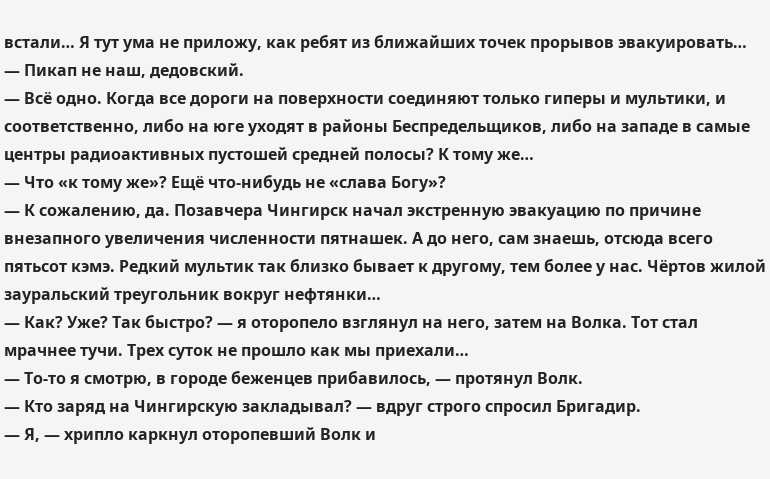встали… Я тут ума не приложу, как ребят из ближайших точек прорывов эвакуировать…
— Пикап не наш, дедовский.
— Всё одно. Когда все дороги на поверхности соединяют только гиперы и мультики, и соответственно, либо на юге уходят в районы Беспредельщиков, либо на западе в самые центры радиоактивных пустошей средней полосы? К тому же…
— Что «к тому же»? Ещё что-нибудь не «слава Богу»?
— К сожалению, да. Позавчера Чингирск начал экстренную эвакуацию по причине внезапного увеличения численности пятнашек. А до него, сам знаешь, отсюда всего пятьсот кэмэ. Редкий мультик так близко бывает к другому, тем более у нас. Чёртов жилой зауральский треугольник вокруг нефтянки…
— Как? Уже? Так быстро? — я оторопело взглянул на него, затем на Волка. Тот стал мрачнее тучи. Трех суток не прошло как мы приехали…
— То-то я смотрю, в городе беженцев прибавилось, — протянул Волк.
— Кто заряд на Чингирскую закладывал? — вдруг строго спросил Бригадир.
— Я, — хрипло каркнул оторопевший Волк и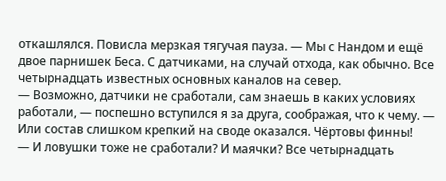откашлялся. Повисла мерзкая тягучая пауза. — Мы с Нандом и ещё двое парнишек Беса. С датчиками, на случай отхода, как обычно. Все четырнадцать известных основных каналов на север.
— Возможно, датчики не сработали, сам знаешь в каких условиях работали, — поспешно вступился я за друга, соображая, что к чему. — Или состав слишком крепкий на своде оказался. Чёртовы финны!
— И ловушки тоже не сработали? И маячки? Все четырнадцать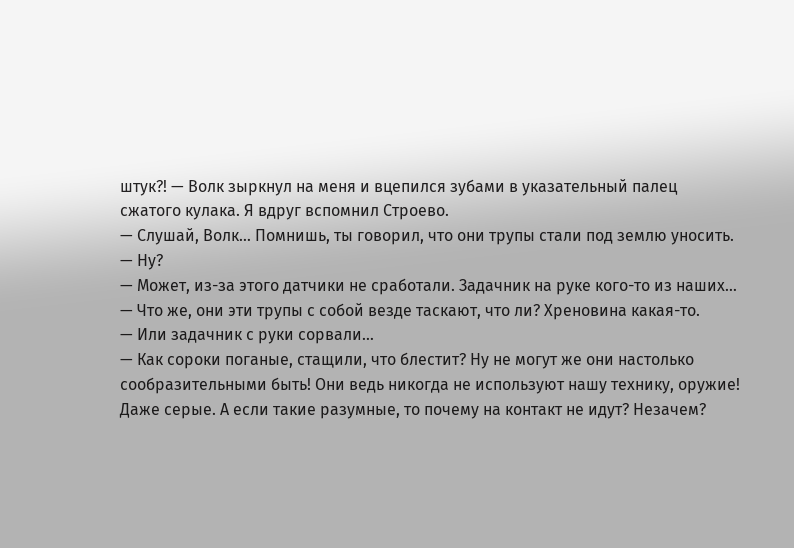штук?! — Волк зыркнул на меня и вцепился зубами в указательный палец сжатого кулака. Я вдруг вспомнил Строево.
— Слушай, Волк… Помнишь, ты говорил, что они трупы стали под землю уносить.
— Ну?
— Может, из-за этого датчики не сработали. Задачник на руке кого-то из наших…
— Что же, они эти трупы с собой везде таскают, что ли? Хреновина какая-то.
— Или задачник с руки сорвали…
— Как сороки поганые, стащили, что блестит? Ну не могут же они настолько сообразительными быть! Они ведь никогда не используют нашу технику, оружие! Даже серые. А если такие разумные, то почему на контакт не идут? Незачем?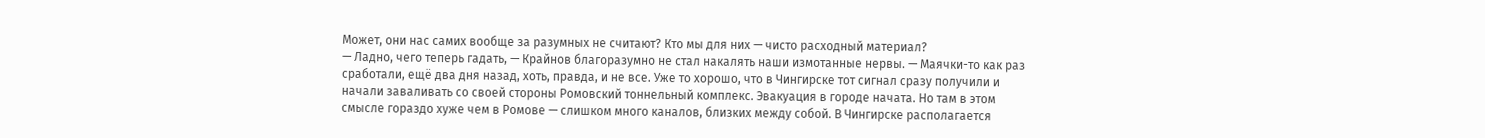Может, они нас самих вообще за разумных не считают? Кто мы для них — чисто расходный материал?
— Ладно, чего теперь гадать, — Крайнов благоразумно не стал накалять наши измотанные нервы. — Маячки-то как раз сработали, ещё два дня назад, хоть, правда, и не все. Уже то хорошо, что в Чингирске тот сигнал сразу получили и начали заваливать со своей стороны Ромовский тоннельный комплекс. Эвакуация в городе начата. Но там в этом смысле гораздо хуже чем в Ромове — слишком много каналов, близких между собой. В Чингирске располагается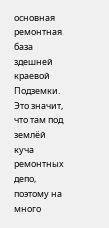основная ремонтная база здешней краевой Подземки. Это значит, что там под землёй куча ремонтных депо, поэтому на много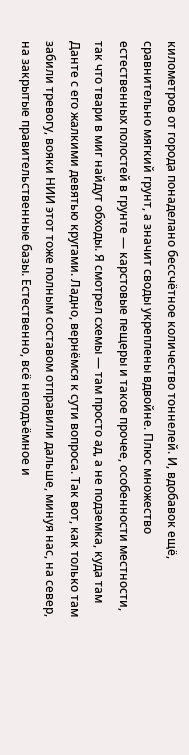километров от города понаделано бессчётное количество тоннелей. И, вдобавок ещё, сравнительно мягкий грунт, а значит своды укреплены вдвойне. Плюс множество естественных полостей в грунте — карстовые пещеры и такое прочее, особенности местности, так что твари в миг найдут обходы. Я смотрел схемы — там просто ад, а не подземка, куда там Данте с его жалкими девятью кругами. Ладно, вернёмся к сути вопроса. Так вот, как только там забили тревогу, вояки НИИ этот тоже полным составом отправили дальше, минуя нас, на север, на закрытые правительственные базы. Естественно, всё неподъёмное и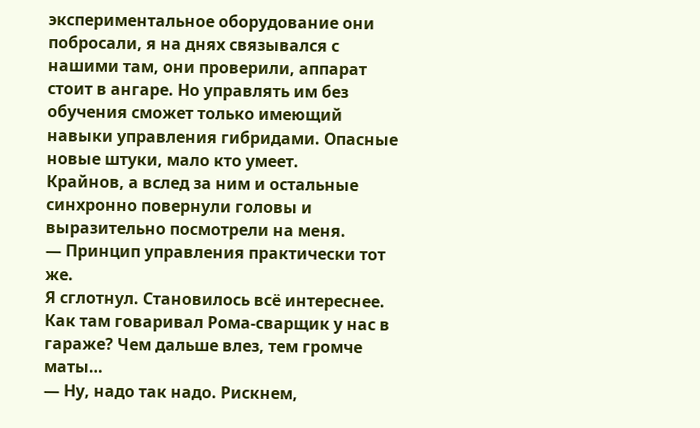экспериментальное оборудование они побросали, я на днях связывался с нашими там, они проверили, аппарат стоит в ангаре. Но управлять им без обучения сможет только имеющий навыки управления гибридами. Опасные новые штуки, мало кто умеет.
Крайнов, а вслед за ним и остальные синхронно повернули головы и выразительно посмотрели на меня.
— Принцип управления практически тот же.
Я сглотнул. Становилось всё интереснее. Как там говаривал Рома-сварщик у нас в гараже? Чем дальше влез, тем громче маты…
— Ну, надо так надо. Рискнем,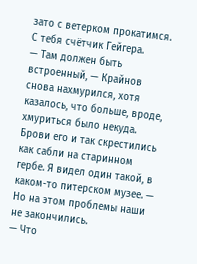зато с ветерком прокатимся. С тебя счётчик Гейгера.
— Там должен быть встроенный, — Крайнов снова нахмурился, хотя казалось, что больше, вроде, хмуриться было некуда. Брови его и так скрестились как сабли на старинном гербе. Я видел один такой, в каком-то питерском музее. — Но на этом проблемы наши не закончились.
— Что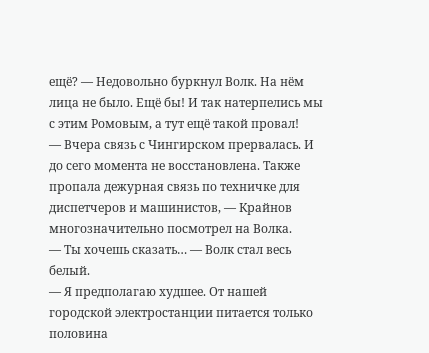ещё? — Недовольно буркнул Волк. На нём лица не было. Ещё бы! И так натерпелись мы с этим Ромовым, а тут ещё такой провал!
— Вчера связь с Чингирском прервалась. И до сего момента не восстановлена. Также пропала дежурная связь по техничке для диспетчеров и машинистов, — Крайнов многозначительно посмотрел на Волка.
— Ты хочешь сказать… — Волк стал весь белый.
— Я предполагаю худшее. От нашей городской электростанции питается только половина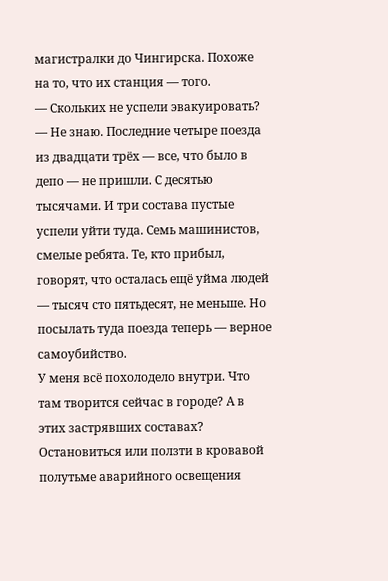магистралки до Чингирска. Похоже на то, что их станция — того.
— Скольких не успели эвакуировать?
— Не знаю. Последние четыре поезда из двадцати трёх — все, что было в депо — не пришли. С десятью тысячами. И три состава пустые успели уйти туда. Семь машинистов, смелые ребята. Те, кто прибыл, говорят, что осталась ещё уйма людей — тысяч сто пятьдесят, не меньше. Но посылать туда поезда теперь — верное самоубийство.
У меня всё похолодело внутри. Что там творится сейчас в городе? А в этих застрявших составах? Остановиться или ползти в кровавой полутьме аварийного освещения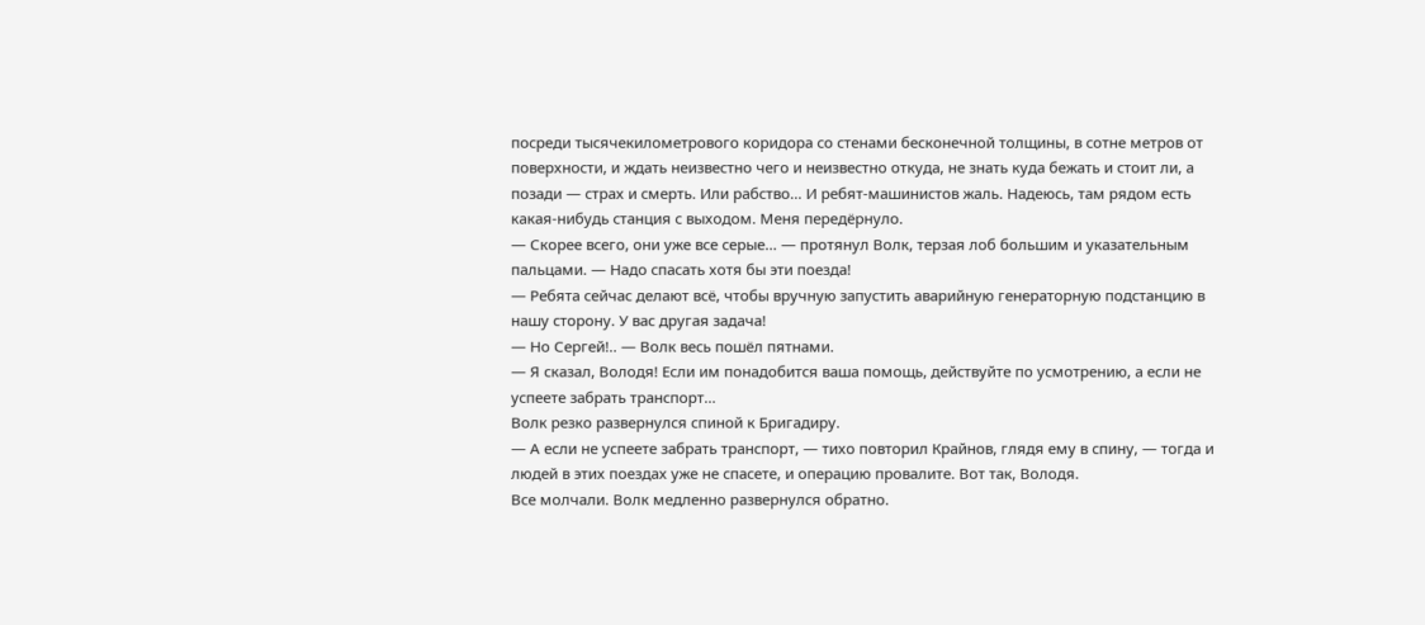посреди тысячекилометрового коридора со стенами бесконечной толщины, в сотне метров от поверхности, и ждать неизвестно чего и неизвестно откуда, не знать куда бежать и стоит ли, а позади — страх и смерть. Или рабство… И ребят-машинистов жаль. Надеюсь, там рядом есть какая-нибудь станция с выходом. Меня передёрнуло.
— Скорее всего, они уже все серые… — протянул Волк, терзая лоб большим и указательным пальцами. — Надо спасать хотя бы эти поезда!
— Ребята сейчас делают всё, чтобы вручную запустить аварийную генераторную подстанцию в нашу сторону. У вас другая задача!
— Но Сергей!.. — Волк весь пошёл пятнами.
— Я сказал, Володя! Если им понадобится ваша помощь, действуйте по усмотрению, а если не успеете забрать транспорт…
Волк резко развернулся спиной к Бригадиру.
— А если не успеете забрать транспорт, — тихо повторил Крайнов, глядя ему в спину, — тогда и людей в этих поездах уже не спасете, и операцию провалите. Вот так, Володя.
Все молчали. Волк медленно развернулся обратно.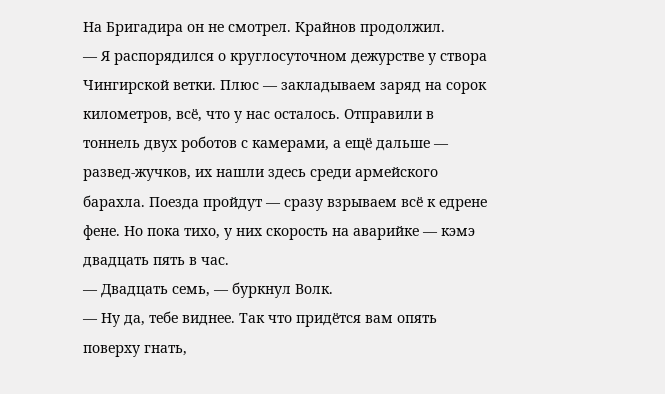На Бригадира он не смотрел. Крайнов продолжил.
— Я распорядился о круглосуточном дежурстве у створа Чингирской ветки. Плюс — закладываем заряд на сорок километров, всё, что у нас осталось. Отправили в тоннель двух роботов с камерами, а ещё дальше — развед-жучков, их нашли здесь среди армейского барахла. Поезда пройдут — сразу взрываем всё к едрене фене. Но пока тихо, у них скорость на аварийке — кэмэ двадцать пять в час.
— Двадцать семь, — буркнул Волк.
— Ну да, тебе виднее. Так что придётся вам опять поверху гнать,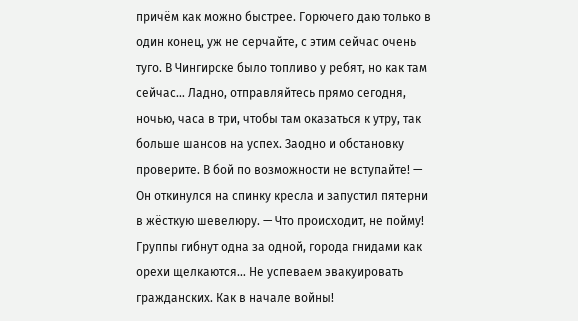причём как можно быстрее. Горючего даю только в один конец, уж не серчайте, с этим сейчас очень туго. В Чингирске было топливо у ребят, но как там сейчас… Ладно, отправляйтесь прямо сегодня, ночью, часа в три, чтобы там оказаться к утру, так больше шансов на успех. Заодно и обстановку проверите. В бой по возможности не вступайте! — Он откинулся на спинку кресла и запустил пятерни в жёсткую шевелюру. — Что происходит, не пойму! Группы гибнут одна за одной, города гнидами как орехи щелкаются… Не успеваем эвакуировать гражданских. Как в начале войны!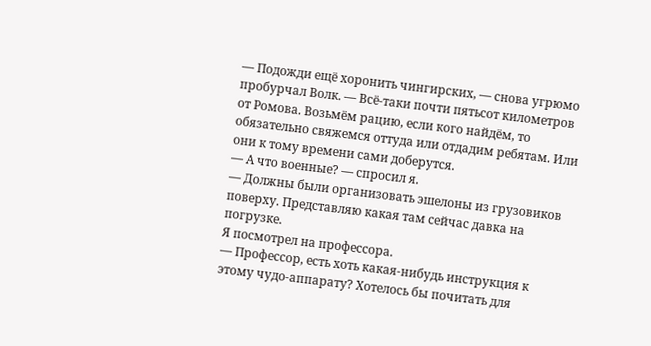— Подожди ещё хоронить чингирских, — снова угрюмо пробурчал Волк. — Всё-таки почти пятьсот километров от Ромова. Возьмём рацию, если кого найдём, то обязательно свяжемся оттуда или отдадим ребятам. Или они к тому времени сами доберутся.
— А что военные? — спросил я.
— Должны были организовать эшелоны из грузовиков поверху. Представляю какая там сейчас давка на погрузке.
Я посмотрел на профессора.
— Профессор, есть хоть какая-нибудь инструкция к этому чудо-аппарату? Хотелось бы почитать для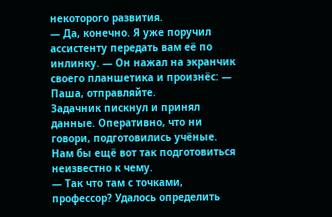некоторого развития.
— Да, конечно. Я уже поручил ассистенту передать вам её по инлинку. — Он нажал на экранчик своего планшетика и произнёс: — Паша, отправляйте.
Задачник пискнул и принял данные. Оперативно, что ни говори, подготовились учёные. Нам бы ещё вот так подготовиться неизвестно к чему.
— Так что там с точками, профессор? Удалось определить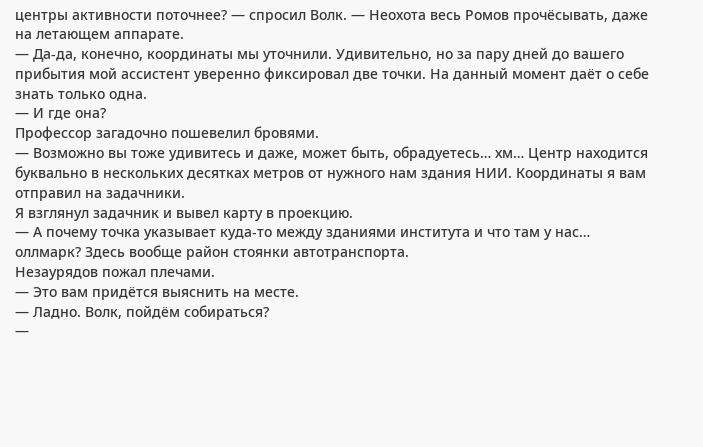центры активности поточнее? — спросил Волк. — Неохота весь Ромов прочёсывать, даже на летающем аппарате.
— Да-да, конечно, координаты мы уточнили. Удивительно, но за пару дней до вашего прибытия мой ассистент уверенно фиксировал две точки. На данный момент даёт о себе знать только одна.
— И где она?
Профессор загадочно пошевелил бровями.
— Возможно вы тоже удивитесь и даже, может быть, обрадуетесь… хм… Центр находится буквально в нескольких десятках метров от нужного нам здания НИИ. Координаты я вам отправил на задачники.
Я взглянул задачник и вывел карту в проекцию.
— А почему точка указывает куда-то между зданиями института и что там у нас… оллмарк? Здесь вообще район стоянки автотранспорта.
Незаурядов пожал плечами.
— Это вам придётся выяснить на месте.
— Ладно. Волк, пойдём собираться?
—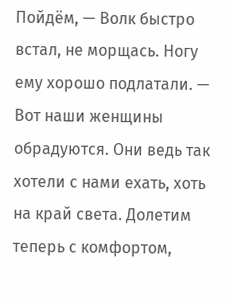Пойдём, — Волк быстро встал, не морщась. Ногу ему хорошо подлатали. — Вот наши женщины обрадуются. Они ведь так хотели с нами ехать, хоть на край света. Долетим теперь с комфортом,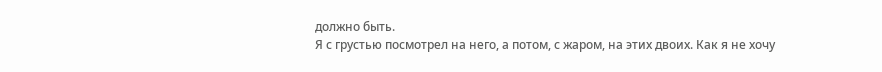должно быть.
Я с грустью посмотрел на него, а потом, с жаром, на этих двоих. Как я не хочу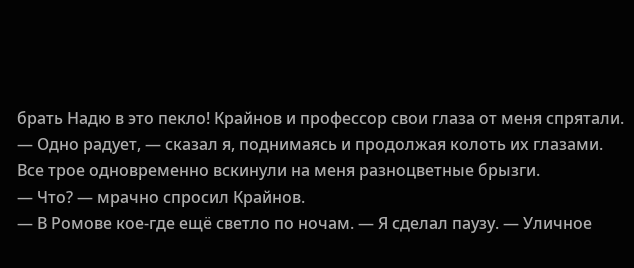брать Надю в это пекло! Крайнов и профессор свои глаза от меня спрятали.
— Одно радует, — сказал я, поднимаясь и продолжая колоть их глазами. Все трое одновременно вскинули на меня разноцветные брызги.
— Что? — мрачно спросил Крайнов.
— В Ромове кое-где ещё светло по ночам. — Я сделал паузу. — Уличное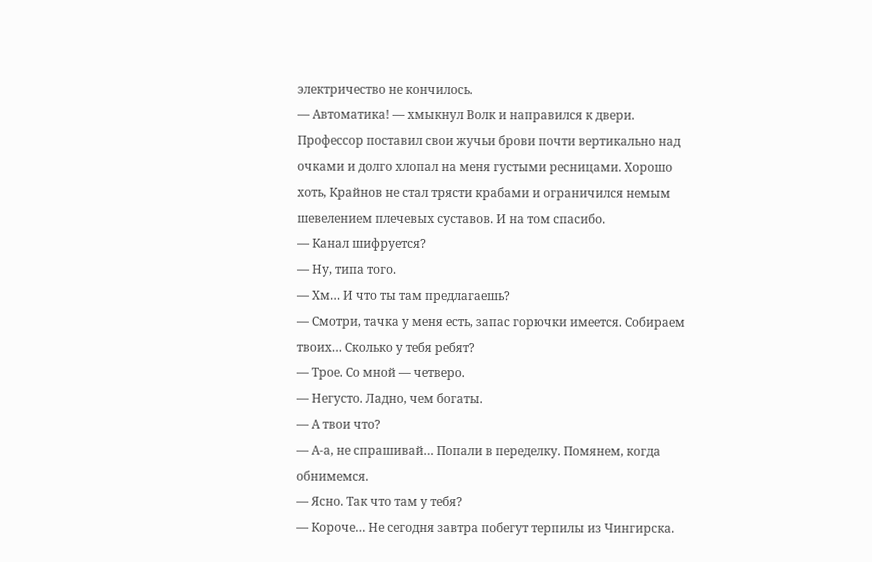электричество не кончилось.
— Автоматика! — хмыкнул Волк и направился к двери. Профессор поставил свои жучьи брови почти вертикально над очками и долго хлопал на меня густыми ресницами. Хорошо хоть, Крайнов не стал трясти крабами и ограничился немым шевелением плечевых суставов. И на том спасибо.
— Канал шифруется?
— Ну, типа того.
— Хм… И что ты там предлагаешь?
— Смотри, тачка у меня есть, запас горючки имеется. Собираем твоих… Сколько у тебя ребят?
— Трое. Со мной — четверо.
— Негусто. Ладно, чем богаты.
— А твои что?
— А-а, не спрашивай… Попали в переделку. Помянем, когда обнимемся.
— Ясно. Так что там у тебя?
— Короче… Не сегодня завтра побегут терпилы из Чингирска.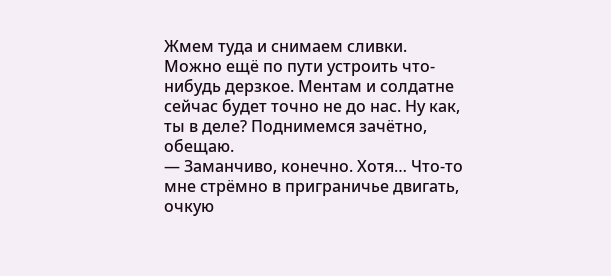Жмем туда и снимаем сливки. Можно ещё по пути устроить что-нибудь дерзкое. Ментам и солдатне сейчас будет точно не до нас. Ну как, ты в деле? Поднимемся зачётно, обещаю.
— Заманчиво, конечно. Хотя… Что-то мне стрёмно в приграничье двигать, очкую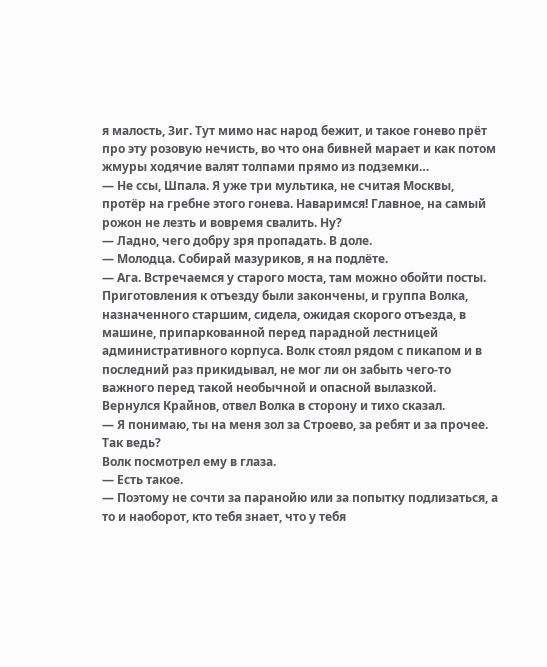я малость, Зиг. Тут мимо нас народ бежит, и такое гонево прёт про эту розовую нечисть, во что она бивней марает и как потом жмуры ходячие валят толпами прямо из подземки…
— Не ссы, Шпала. Я уже три мультика, не считая Москвы, протёр на гребне этого гонева. Наваримся! Главное, на самый рожон не лезть и вовремя свалить. Ну?
— Ладно, чего добру зря пропадать. В доле.
— Молодца. Собирай мазуриков, я на подлёте.
— Ага. Встречаемся у старого моста, там можно обойти посты.
Приготовления к отъезду были закончены, и группа Волка, назначенного старшим, сидела, ожидая скорого отъезда, в машине, припаркованной перед парадной лестницей административного корпуса. Волк стоял рядом с пикапом и в последний раз прикидывал, не мог ли он забыть чего-то важного перед такой необычной и опасной вылазкой.
Вернулся Крайнов, отвел Волка в сторону и тихо сказал.
— Я понимаю, ты на меня зол за Строево, за ребят и за прочее. Так ведь?
Волк посмотрел ему в глаза.
— Есть такое.
— Поэтому не сочти за паранойю или за попытку подлизаться, а то и наоборот, кто тебя знает, что у тебя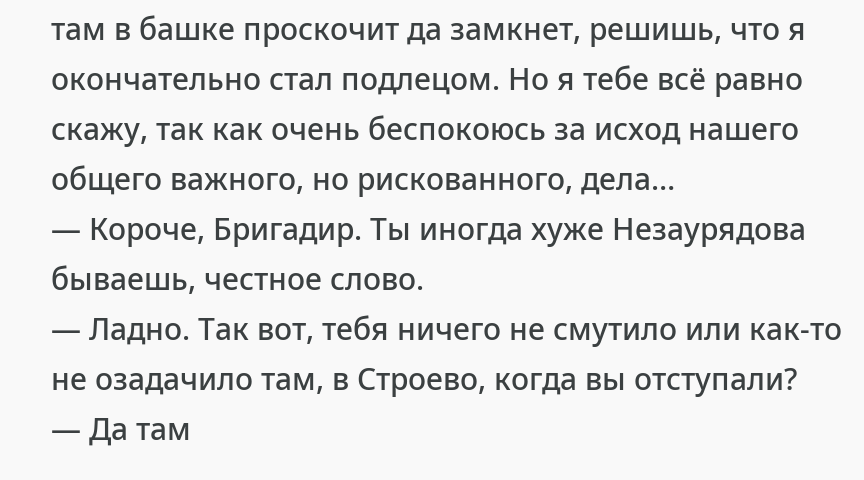там в башке проскочит да замкнет, решишь, что я окончательно стал подлецом. Но я тебе всё равно скажу, так как очень беспокоюсь за исход нашего общего важного, но рискованного, дела…
— Короче, Бригадир. Ты иногда хуже Незаурядова бываешь, честное слово.
— Ладно. Так вот, тебя ничего не смутило или как-то не озадачило там, в Строево, когда вы отступали?
— Да там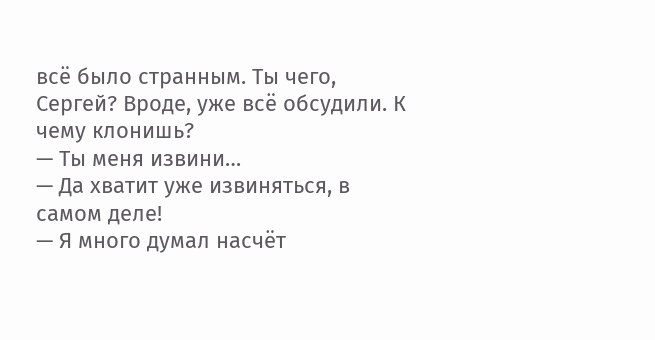всё было странным. Ты чего, Сергей? Вроде, уже всё обсудили. К чему клонишь?
— Ты меня извини…
— Да хватит уже извиняться, в самом деле!
— Я много думал насчёт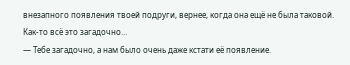внезапного появления твоей подруги, вернее, когда она ещё не была таковой. Как-то всё это загадочно…
— Тебе загадочно, а нам было очень даже кстати её появление.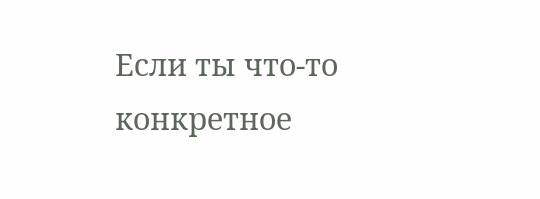Если ты что-то конкретное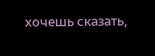хочешь сказать,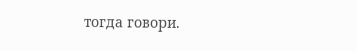тогда говори.